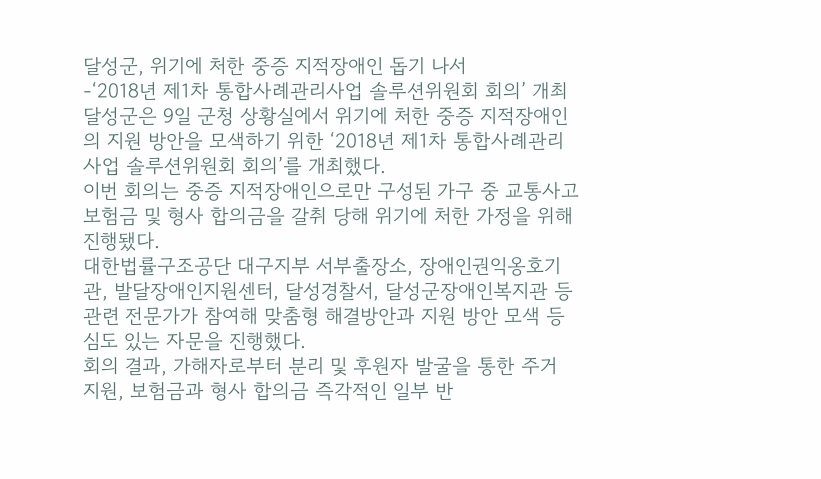달성군, 위기에 처한 중증 지적장애인 돕기 나서
-‘2018년 제1차 통합사례관리사업 솔루션위원회 회의’ 개최
달성군은 9일 군청 상황실에서 위기에 처한 중증 지적장애인의 지원 방안을 모색하기 위한 ‘2018년 제1차 통합사례관리사업 솔루션위원회 회의’를 개최했다.
이번 회의는 중증 지적장애인으로만 구성된 가구 중 교통사고 보험금 및 형사 합의금을 갈취 당해 위기에 처한 가정을 위해 진행됐다.
대한법률구조공단 대구지부 서부출장소, 장애인권익옹호기관, 발달장애인지원센터, 달성경찰서, 달성군장애인복지관 등 관련 전문가가 참여해 맞춤형 해결방안과 지원 방안 모색 등 심도 있는 자문을 진행했다.
회의 결과, 가해자로부터 분리 및 후원자 발굴을 통한 주거 지원, 보험금과 형사 합의금 즉각적인 일부 반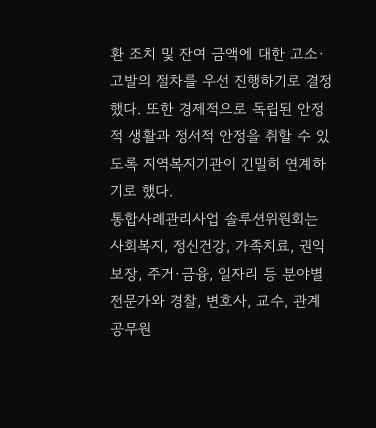환 조치 및 잔여 금액에 대한 고소·고발의 절차를 우선 진행하기로 결정했다. 또한 경제적으로 독립된 안정적 생활과 정서적 안정을 취할 수 있도록 지역복지기관이 긴밀히 연계하기로 했다.
통합사례관리사업 솔루션위원회는 사회복지, 정신건강, 가족치료, 권익보장, 주거·금융, 일자리 등 분야별 전문가와 경찰, 변호사, 교수, 관계 공무원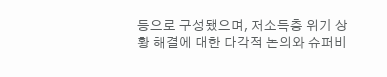등으로 구성됐으며, 저소득층 위기 상황 해결에 대한 다각적 논의와 슈퍼비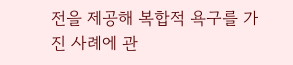전을 제공해 복합적 욕구를 가진 사례에 관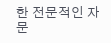한 전문적인 자문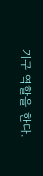기구 역할을 한다.